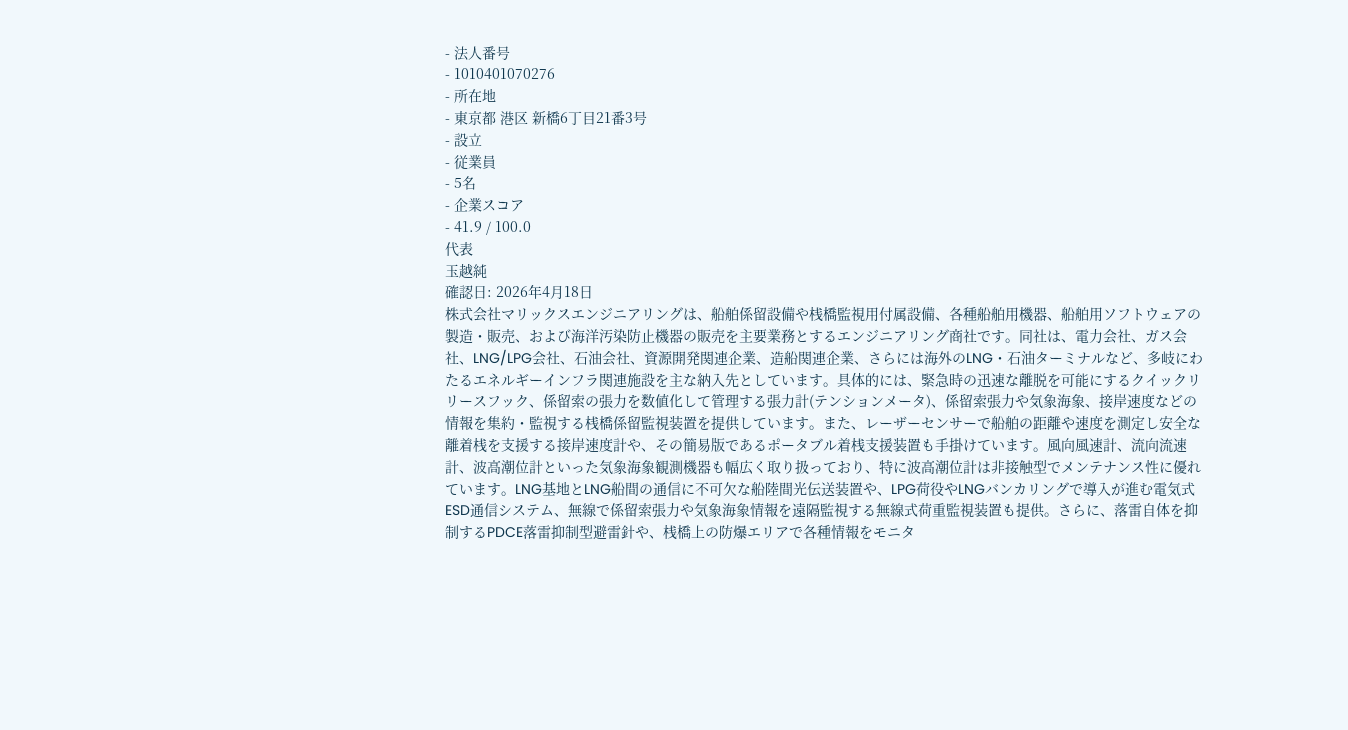- 法人番号
- 1010401070276
- 所在地
- 東京都 港区 新橋6丁目21番3号
- 設立
- 従業員
- 5名
- 企業スコア
- 41.9 / 100.0
代表
玉越純
確認日: 2026年4月18日
株式会社マリックスエンジニアリングは、船舶係留設備や桟橋監視用付属設備、各種船舶用機器、船舶用ソフトウェアの製造・販売、および海洋汚染防止機器の販売を主要業務とするエンジニアリング商社です。同社は、電力会社、ガス会社、LNG/LPG会社、石油会社、資源開発関連企業、造船関連企業、さらには海外のLNG・石油ターミナルなど、多岐にわたるエネルギーインフラ関連施設を主な納入先としています。具体的には、緊急時の迅速な離脱を可能にするクイックリリースフック、係留索の張力を数値化して管理する張力計(テンションメータ)、係留索張力や気象海象、接岸速度などの情報を集約・監視する桟橋係留監視装置を提供しています。また、レーザーセンサーで船舶の距離や速度を測定し安全な離着桟を支援する接岸速度計や、その簡易版であるポータブル着桟支援装置も手掛けています。風向風速計、流向流速計、波高潮位計といった気象海象観測機器も幅広く取り扱っており、特に波高潮位計は非接触型でメンテナンス性に優れています。LNG基地とLNG船間の通信に不可欠な船陸間光伝送装置や、LPG荷役やLNGバンカリングで導入が進む電気式ESD通信システム、無線で係留索張力や気象海象情報を遠隔監視する無線式荷重監視装置も提供。さらに、落雷自体を抑制するPDCE落雷抑制型避雷針や、桟橋上の防爆エリアで各種情報をモニタ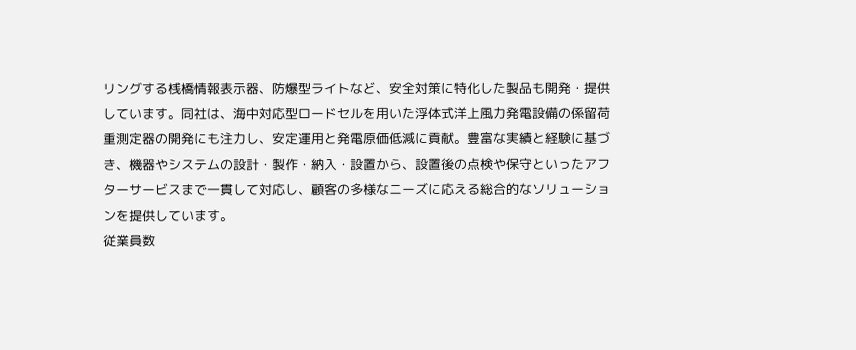リングする桟橋情報表示器、防爆型ライトなど、安全対策に特化した製品も開発・提供しています。同社は、海中対応型ロードセルを用いた浮体式洋上風力発電設備の係留荷重測定器の開発にも注力し、安定運用と発電原価低減に貢献。豊富な実績と経験に基づき、機器やシステムの設計・製作・納入・設置から、設置後の点検や保守といったアフターサービスまで一貫して対応し、顧客の多様なニーズに応える総合的なソリューションを提供しています。
従業員数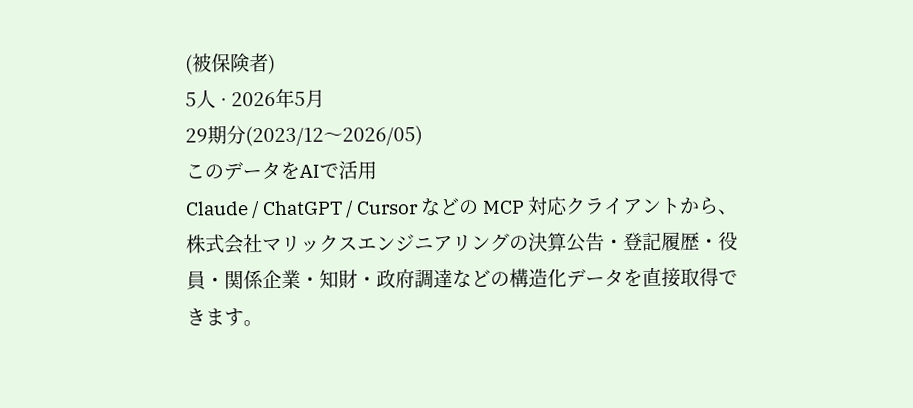(被保険者)
5人 · 2026年5月
29期分(2023/12〜2026/05)
このデータをAIで活用
Claude / ChatGPT / Cursor などの MCP 対応クライアントから、株式会社マリックスエンジニアリングの決算公告・登記履歴・役員・関係企業・知財・政府調達などの構造化データを直接取得できます。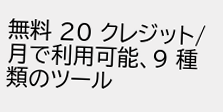無料 20 クレジット/月で利用可能、9 種類のツール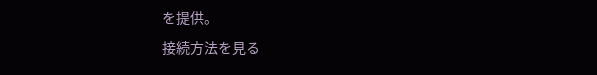を提供。
接続方法を見る